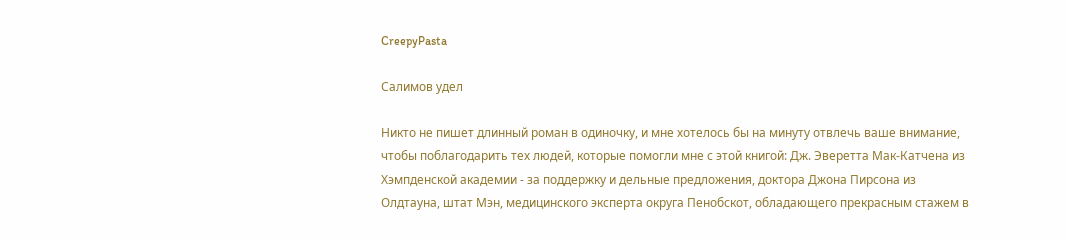CreepyPasta

Салимов удел

Никто не пишет длинный роман в одиночку, и мне хотелось бы на минуту отвлечь ваше внимание, чтобы поблагодарить тех людей, которые помогли мне с этой книгой: Дж. Эверетта Мак-Катчена из Хэмпденской академии - за поддержку и дельные предложения, доктора Джона Пирсона из Олдтауна, штат Мэн, медицинского эксперта округа Пенобскот, обладающего прекрасным стажем в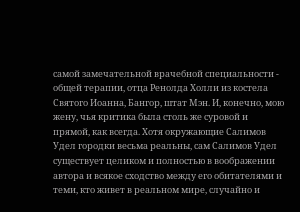самой замечательной врачебной специальности - общей терапии, отца Ренолда Холли из костела Святого Иоанна, Бангор, штат Мэн. И, конечно, мою жену, чья критика была столь же суровой и прямой, как всегда. Хотя окружающие Салимов Удел городки весьма реальны, сам Салимов Удел существует целиком и полностью в воображении автора и всякое сходство между его обитателями и теми, кто живет в реальном мире, случайно и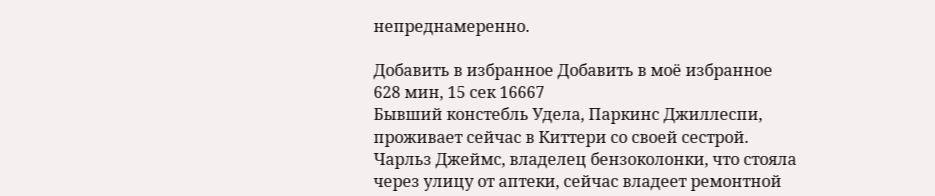непреднамеренно.

Добавить в избранное Добавить в моё избранное
628 мин, 15 сек 16667
Бывший констебль Удела, Паркинс Джиллеспи, проживает сейчас в Киттери со своей сестрой. Чарльз Джеймс, владелец бензоколонки, что стояла через улицу от аптеки, сейчас владеет ремонтной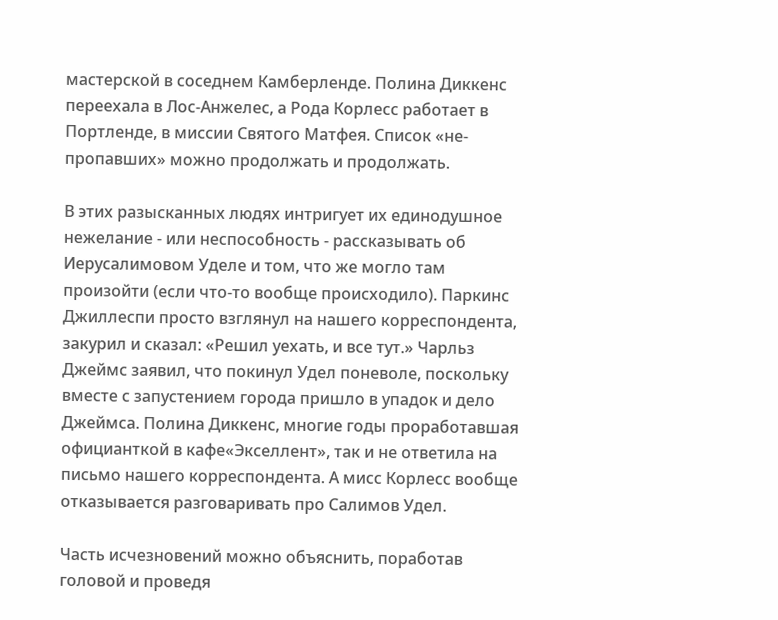мастерской в соседнем Камберленде. Полина Диккенс переехала в Лос-Анжелес, а Рода Корлесс работает в Портленде, в миссии Святого Матфея. Список «не-пропавших» можно продолжать и продолжать.

В этих разысканных людях интригует их единодушное нежелание - или неспособность - рассказывать об Иерусалимовом Уделе и том, что же могло там произойти (если что-то вообще происходило). Паркинс Джиллеспи просто взглянул на нашего корреспондента, закурил и сказал: «Решил уехать, и все тут.» Чарльз Джеймс заявил, что покинул Удел поневоле, поскольку вместе с запустением города пришло в упадок и дело Джеймса. Полина Диккенс, многие годы проработавшая официанткой в кафе«Экселлент», так и не ответила на письмо нашего корреспондента. А мисс Корлесс вообще отказывается разговаривать про Салимов Удел.

Часть исчезновений можно объяснить, поработав головой и проведя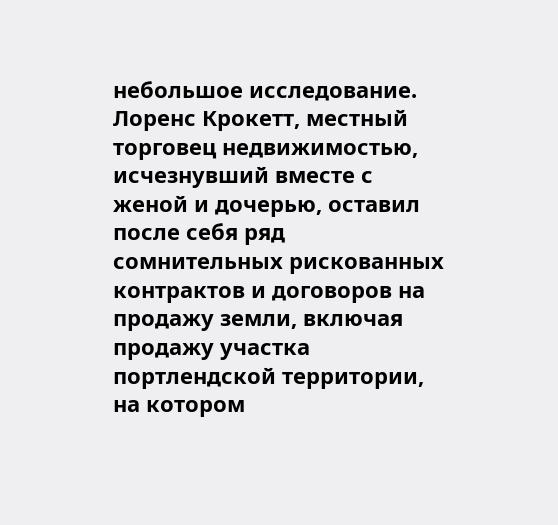небольшое исследование. Лоренс Крокетт, местный торговец недвижимостью, исчезнувший вместе с женой и дочерью, оставил после себя ряд сомнительных рискованных контрактов и договоров на продажу земли, включая продажу участка портлендской территории, на котором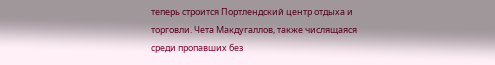теперь строится Портлендский центр отдыха и торговли. Чета Макдугаллов, также числящаяся среди пропавших без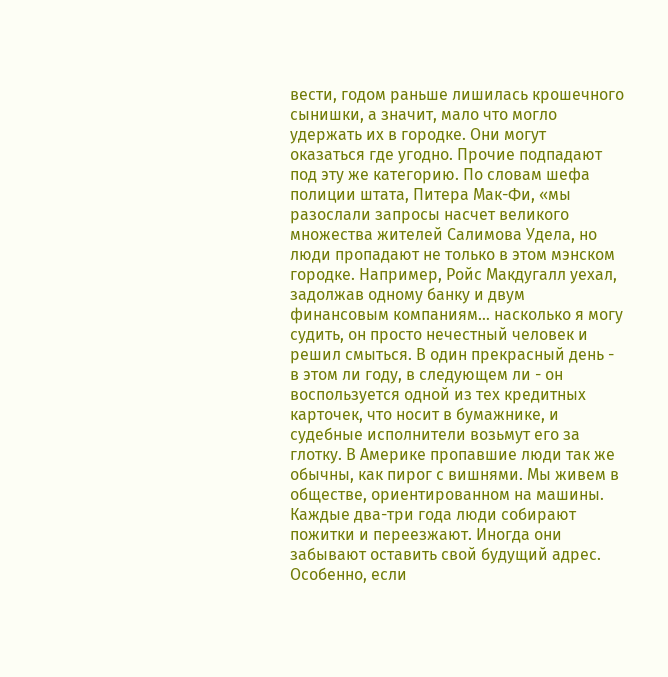вести, годом раньше лишилась крошечного сынишки, а значит, мало что могло удержать их в городке. Они могут оказаться где угодно. Прочие подпадают под эту же категорию. По словам шефа полиции штата, Питера Мак-Фи, «мы разослали запросы насчет великого множества жителей Салимова Удела, но люди пропадают не только в этом мэнском городке. Например, Ройс Макдугалл уехал, задолжав одному банку и двум финансовым компаниям… насколько я могу судить, он просто нечестный человек и решил смыться. В один прекрасный день - в этом ли году, в следующем ли - он воспользуется одной из тех кредитных карточек, что носит в бумажнике, и судебные исполнители возьмут его за глотку. В Америке пропавшие люди так же обычны, как пирог с вишнями. Мы живем в обществе, ориентированном на машины. Каждые два-три года люди собирают пожитки и переезжают. Иногда они забывают оставить свой будущий адрес. Особенно, если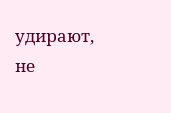удирают, не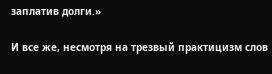заплатив долги.»

И все же, несмотря на трезвый практицизм слов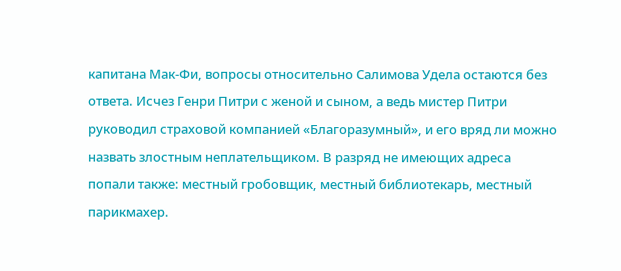капитана Мак-Фи, вопросы относительно Салимова Удела остаются без ответа. Исчез Генри Питри с женой и сыном, а ведь мистер Питри руководил страховой компанией «Благоразумный», и его вряд ли можно назвать злостным неплательщиком. В разряд не имеющих адреса попали также: местный гробовщик, местный библиотекарь, местный парикмахер.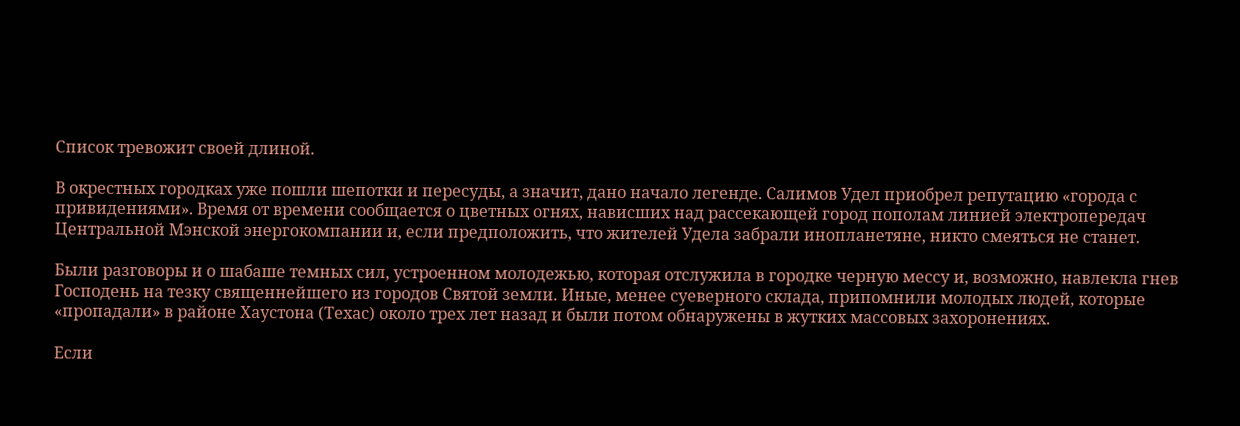Список тревожит своей длиной.

В окрестных городках уже пошли шепотки и пересуды, а значит, дано начало легенде. Салимов Удел приобрел репутацию «города с привидениями». Время от времени сообщается о цветных огнях, нависших над рассекающей город пополам линией электропередач Центральной Мэнской энергокомпании и, если предположить, что жителей Удела забрали инопланетяне, никто смеяться не станет.

Были разговоры и о шабаше темных сил, устроенном молодежью, которая отслужила в городке черную мессу и, возможно, навлекла гнев Господень на тезку священнейшего из городов Святой земли. Иные, менее суеверного склада, припомнили молодых людей, которые «пропадали» в районе Хаустона (Техас) около трех лет назад и были потом обнаружены в жутких массовых захоронениях.

Если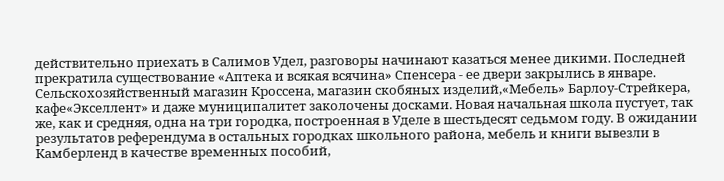действительно приехать в Салимов Удел, разговоры начинают казаться менее дикими. Последней прекратила существование «Аптека и всякая всячина» Спенсера - ее двери закрылись в январе. Сельскохозяйственный магазин Кроссена, магазин скобяных изделий,«Мебель» Барлоу-Стрейкера, кафе«Экселлент» и даже муниципалитет заколочены досками. Новая начальная школа пустует, так же, как и средняя, одна на три городка, построенная в Уделе в шестьдесят седьмом году. В ожидании результатов референдума в остальных городках школьного района, мебель и книги вывезли в Камберленд в качестве временных пособий,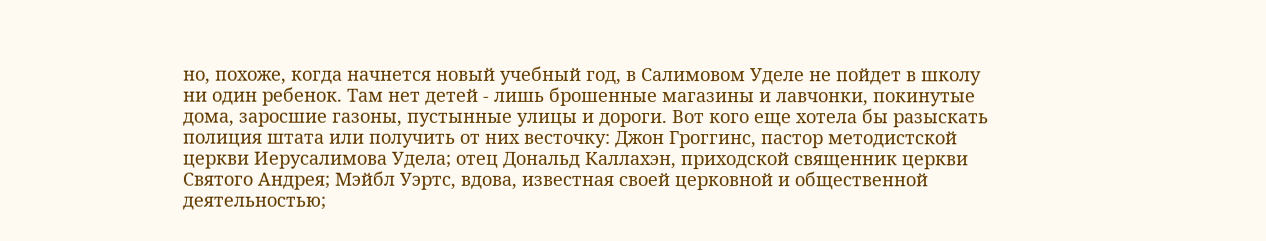но, похоже, когда начнется новый учебный год, в Салимовом Уделе не пойдет в школу ни один ребенок. Там нет детей - лишь брошенные магазины и лавчонки, покинутые дома, заросшие газоны, пустынные улицы и дороги. Вот кого еще хотела бы разыскать полиция штата или получить от них весточку: Джон Гроггинс, пастор методистской церкви Иерусалимова Удела; отец Дональд Каллахэн, приходской священник церкви Святого Андрея; Мэйбл Уэртс, вдова, известная своей церковной и общественной деятельностью;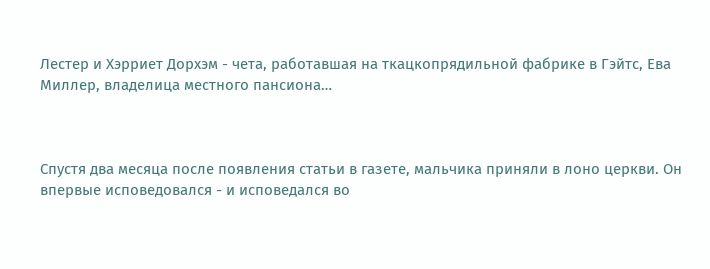Лестер и Хэрриет Дорхэм - чета, работавшая на ткацкопрядильной фабрике в Гэйтс, Ева Миллер, владелица местного пансиона…



Спустя два месяца после появления статьи в газете, мальчика приняли в лоно церкви. Он впервые исповедовался - и исповедался во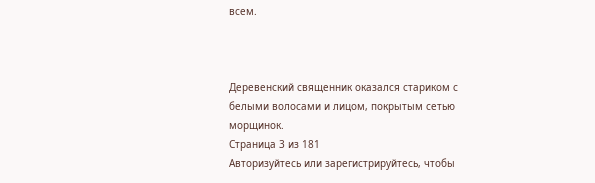всем.



Деревенский священник оказался стариком с белыми волосами и лицом, покрытым сетью морщинок.
Страница 3 из 181
Авторизуйтесь или зарегистрируйтесь, чтобы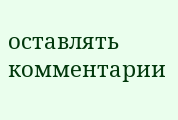оставлять комментарии